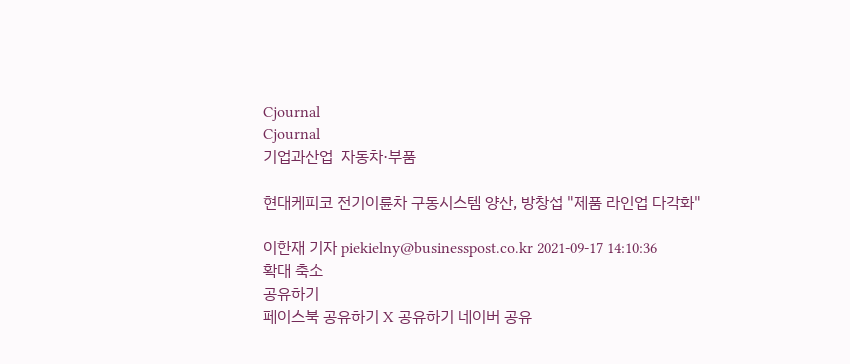Cjournal
Cjournal
기업과산업  자동차·부품

현대케피코 전기이륜차 구동시스템 양산, 방창섭 "제품 라인업 다각화"

이한재 기자 piekielny@businesspost.co.kr 2021-09-17 14:10:36
확대 축소
공유하기
페이스북 공유하기 X 공유하기 네이버 공유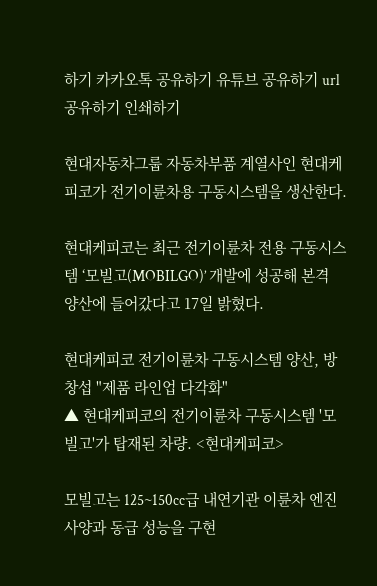하기 카카오톡 공유하기 유튜브 공유하기 url 공유하기 인쇄하기

현대자동차그룹 자동차부품 계열사인 현대케피코가 전기이륜차용 구동시스템을 생산한다.

현대케피코는 최근 전기이륜차 전용 구동시스템 ‘모빌고(MOBILGO)’ 개발에 성공해 본격 양산에 들어갔다고 17일 밝혔다.

현대케피코 전기이륜차 구동시스템 양산, 방창섭 "제품 라인업 다각화"
▲ 현대케피코의 전기이륜차 구동시스템 '모빌고'가 탑재된 차량. <현대케피코>

모빌고는 125~150cc급 내연기관 이륜차 엔진사양과 동급 성능을 구현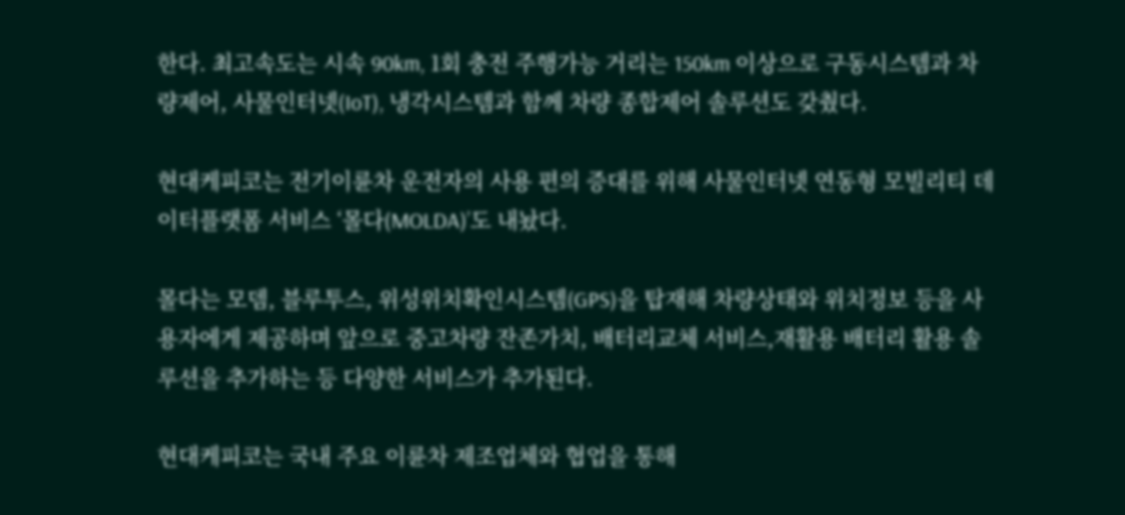한다. 최고속도는 시속 90km, 1회 충전 주행가능 거리는 150km 이상으로 구동시스템과 차량제어, 사물인터넷(IoT), 냉각시스템과 함께 차량 종합제어 솔루션도 갖췄다.

현대케피코는 전기이륜차 운전자의 사용 편의 증대를 위해 사물인터넷 연동형 모빌리티 데이터플랫폼 서비스 ‘몰다(MOLDA)’도 내놨다.

몰다는 모뎀, 블루투스, 위성위치확인시스템(GPS)을 탑재해 차량상태와 위치정보 등을 사용자에게 제공하며 앞으로 중고차량 잔존가치, 배터리교체 서비스,재활용 배터리 활용 솔루션을 추가하는 등 다양한 서비스가 추가된다.

현대케피코는 국내 주요 이륜차 제조업체와 협업을 통해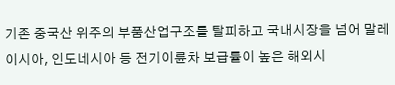기존 중국산 위주의 부품산업구조를 탈피하고 국내시장을 넘어 말레이시아, 인도네시아 등 전기이륜차 보급률이 높은 해외시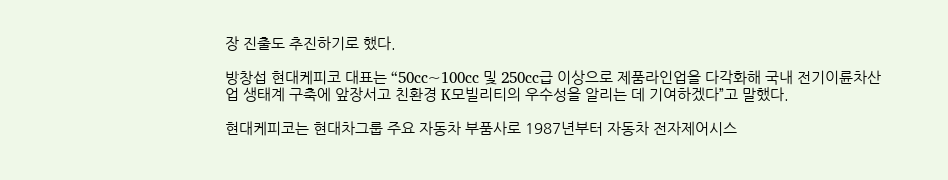장 진출도 추진하기로 했다.

방창섭 현대케피코 대표는 “50cc~100cc 및 250cc급 이상으로 제품라인업을 다각화해 국내 전기이륜차산업 생태계 구축에 앞장서고 친환경 K모빌리티의 우수성을 알리는 데 기여하겠다”고 말했다.

현대케피코는 현대차그룹 주요 자동차 부품사로 1987년부터 자동차 전자제어시스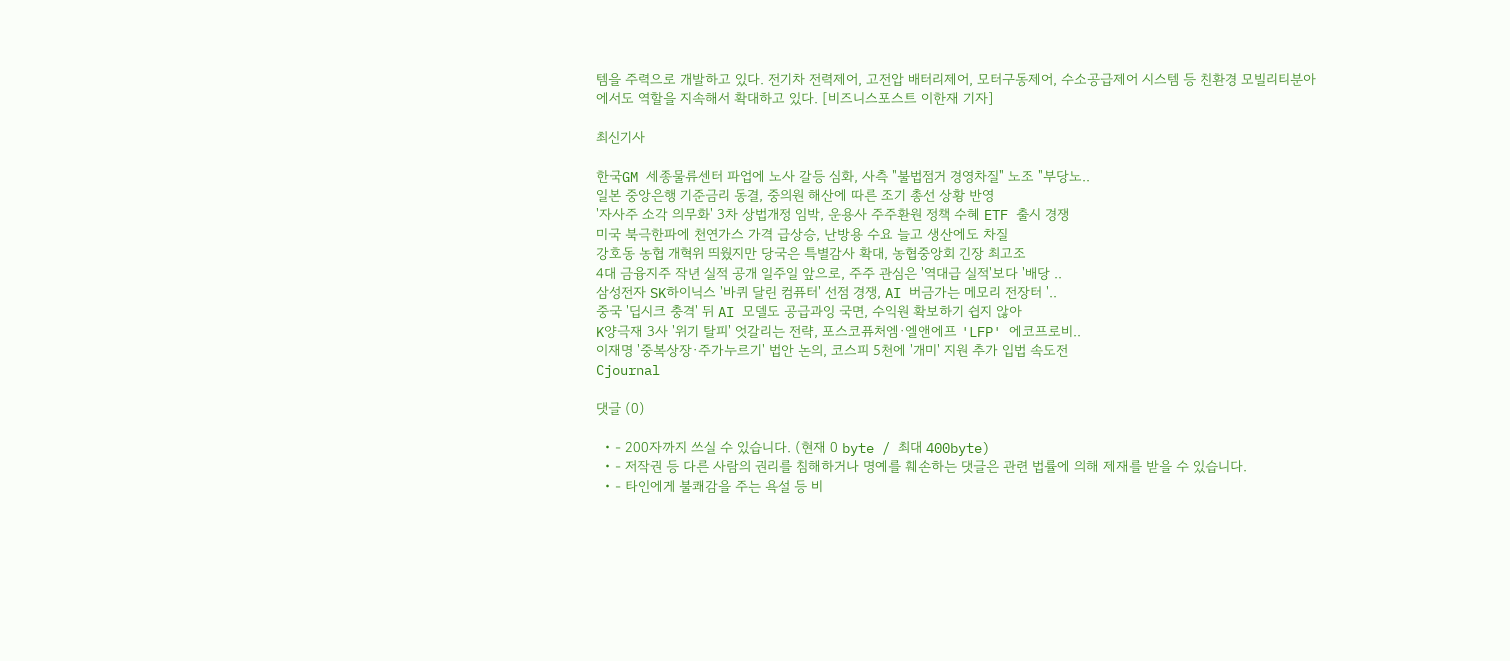템을 주력으로 개발하고 있다. 전기차 전력제어, 고전압 배터리제어, 모터구동제어, 수소공급제어 시스템 등 친환경 모빌리티분아에서도 역할을 지속해서 확대하고 있다. [비즈니스포스트 이한재 기자]

최신기사

한국GM 세종물류센터 파업에 노사 갈등 심화, 사측 "불법점거 경영차질" 노조 "부당노..
일본 중앙은행 기준금리 동결, 중의원 해산에 따른 조기 총선 상황 반영
'자사주 소각 의무화' 3차 상법개정 임박, 운용사 주주환원 정책 수혜 ETF 출시 경쟁
미국 북극한파에 천연가스 가격 급상승, 난방용 수요 늘고 생산에도 차질
강호동 농협 개혁위 띄웠지만 당국은 특별감사 확대, 농협중앙회 긴장 최고조
4대 금융지주 작년 실적 공개 일주일 앞으로, 주주 관심은 '역대급 실적'보다 '배당 ..
삼성전자 SK하이닉스 '바퀴 달린 컴퓨터' 선점 경쟁, AI 버금가는 메모리 전장터 '..
중국 '딥시크 충격' 뒤 AI 모델도 공급과잉 국면, 수익원 확보하기 쉽지 않아
K양극재 3사 '위기 탈피' 엇갈리는 전략, 포스코퓨처엠·엘앤에프 'LFP' 에코프로비..
이재명 '중복상장·주가누르기' 법안 논의, 코스피 5천에 '개미' 지원 추가 입법 속도전
Cjournal

댓글 (0)

  • - 200자까지 쓰실 수 있습니다. (현재 0 byte / 최대 400byte)
  • - 저작권 등 다른 사람의 권리를 침해하거나 명예를 훼손하는 댓글은 관련 법률에 의해 제재를 받을 수 있습니다.
  • - 타인에게 불쾌감을 주는 욕설 등 비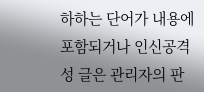하하는 단어가 내용에 포함되거나 인신공격성 글은 관리자의 판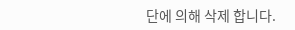단에 의해 삭제 합니다.